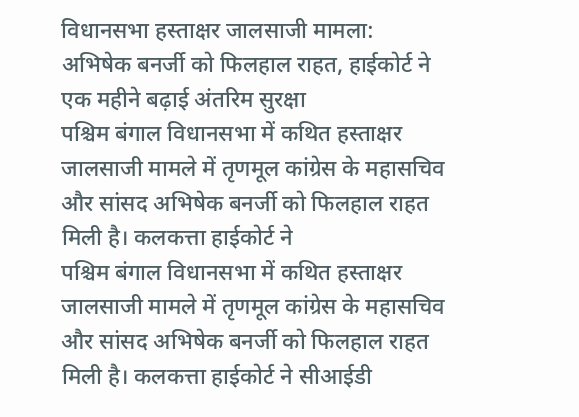विधानसभा हस्ताक्षर जालसाजी मामला: अभिषेक बनर्जी को फिलहाल राहत, हाईकोर्ट ने एक महीने बढ़ाई अंतरिम सुरक्षा
पश्चिम बंगाल विधानसभा में कथित हस्ताक्षर जालसाजी मामले में तृणमूल कांग्रेस के महासचिव और सांसद अभिषेक बनर्जी को फिलहाल राहत मिली है। कलकत्ता हाईकोर्ट ने
पश्चिम बंगाल विधानसभा में कथित हस्ताक्षर जालसाजी मामले में तृणमूल कांग्रेस के महासचिव और सांसद अभिषेक बनर्जी को फिलहाल राहत मिली है। कलकत्ता हाईकोर्ट ने सीआईडी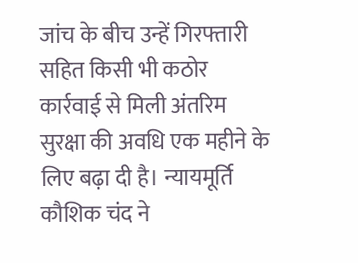जांच के बीच उन्हें गिरफ्तारी सहित किसी भी कठोर कार्रवाई से मिली अंतरिम सुरक्षा की अवधि एक महीने के लिए बढ़ा दी है। न्यायमूर्ति कौशिक चंद ने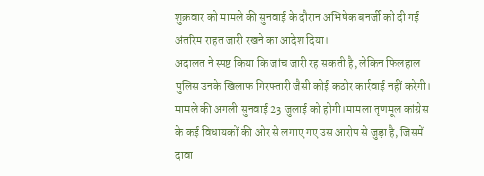शुक्रवार को मामले की सुनवाई के दौरान अभिषेक बनर्जी को दी गई अंतरिम राहत जारी रखने का आदेश दिया।
अदालत ने स्पष्ट किया कि जांच जारी रह सकती है, लेकिन फिलहाल पुलिस उनके खिलाफ गिरफ्तारी जैसी कोई कठोर कार्रवाई नहीं करेगी। मामले की अगली सुनवाई 23 जुलाई को होगी।मामला तृणमूल कांग्रेस के कई विधायकों की ओर से लगाए गए उस आरोप से जुड़ा है, जिसमें दावा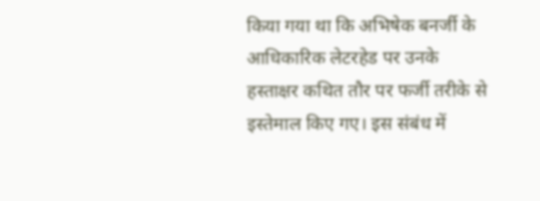किया गया था कि अभिषेक बनर्जी के आधिकारिक लेटरहेड पर उनके हस्ताक्षर कथित तौर पर फर्जी तरीके से इस्तेमाल किए गए। इस संबंध में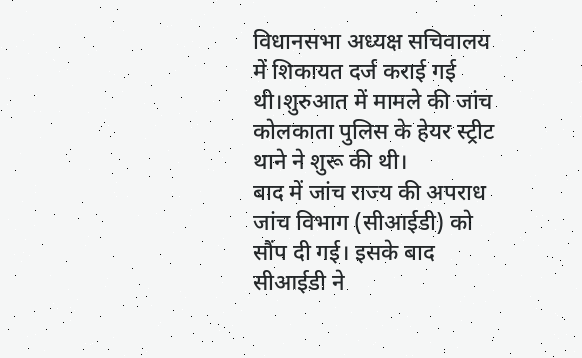विधानसभा अध्यक्ष सचिवालय में शिकायत दर्ज कराई गई थी।शुरुआत में मामले की जांच कोलकाता पुलिस के हेयर स्ट्रीट थाने ने शुरू की थी।
बाद में जांच राज्य की अपराध जांच विभाग (सीआईडी) को सौंप दी गई। इसके बाद सीआईडी ने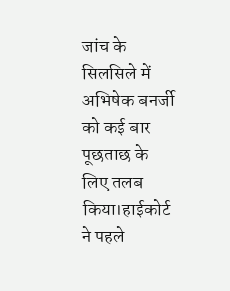जांच के सिलसिले में अभिषेक बनर्जी को कई बार पूछताछ के लिए तलब किया।हाईकोर्ट ने पहले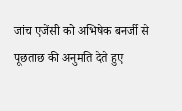जांच एजेंसी को अभिषेक बनर्जी से पूछताछ की अनुमति देते हुए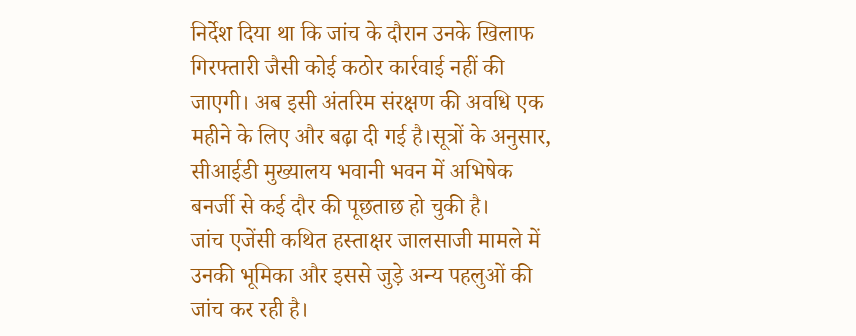निर्देश दिया था कि जांच के दौरान उनके खिलाफ गिरफ्तारी जैसी कोई कठोर कार्रवाई नहीं की जाएगी। अब इसी अंतरिम संरक्षण की अवधि एक महीने के लिए और बढ़ा दी गई है।सूत्रों के अनुसार, सीआईडी मुख्यालय भवानी भवन में अभिषेक बनर्जी से कई दौर की पूछताछ हो चुकी है।
जांच एजेंसी कथित हस्ताक्षर जालसाजी मामले में उनकी भूमिका और इससे जुड़े अन्य पहलुओं की जांच कर रही है।